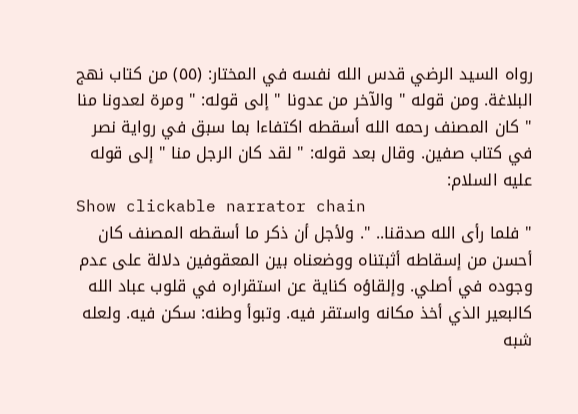رواه السيد الرضي قدس الله نفسه في المختار: (٥٥) من كتاب نهج البلاغة. ومن قوله " والآخر من عدونا " إلى قوله: " ومرة لعدونا منا " كان المصنف رحمه الله أسقطه اكتفاءا بما سبق في رواية نصر في كتاب صفين. وقال بعد قوله: " لقد كان الرجل منا " إلى قوله عليه السلام:
Show clickable narrator chain
" فلما رأى الله صدقنا.. ". ولأجل أن ذكر ما أسقطه المصنف كان أحسن من إسقاطه أثبتناه ووضعناه بين المعقوفين دلالة على عدم وجوده في أصلي. وإلقاؤه كناية عن استقراره في قلوب عباد الله كالبعير الذي أخذ مكانه واستقر فيه. وتبوأ وطنه: سكن فيه. ولعله شبه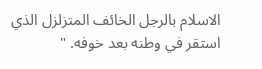الاسلام بالرجل الخائف المتزلزل الذي استقر في وطنه بعد خوفه. "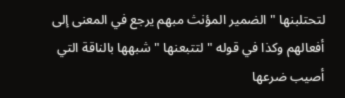لتحتلبنها " الضمير المؤنث مبهم يرجع في المعنى إلى أفعالهم وكذا في قوله " لتتبعنها " شبهها بالناقة التي أصيب ضرعها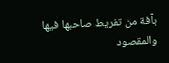بآفة من تفريط صاحبها فيها والمقصود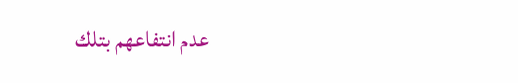عدم انتفاعهم بتلك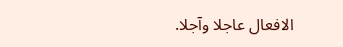الافعال عاجلا وآجلا.